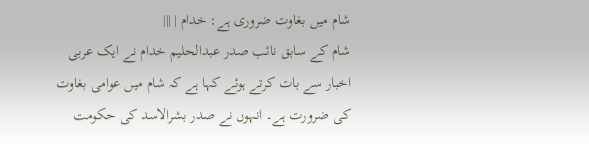شام میں بغاوت ضروری ہے: خدام | |||
شام کے سابق نائب صدر عبدالحلیم خدام نے ایک عربی اخبار سے بات کرتے ہوئے کہا ہے کہ شام میں عوامی بغاوت کی ضرورت ہے۔ انہوں نے صدر بشرالاسد کی حکومت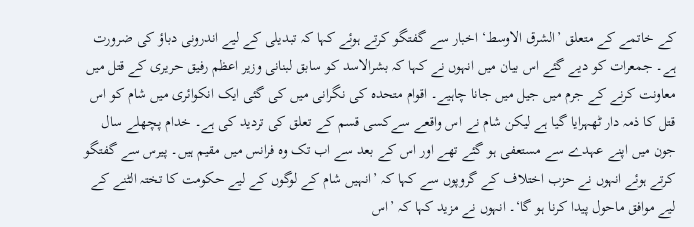کے خاتمے کے متعلق ’الشرق الاوسط‘ اخبار سے گفتگو کرتے ہوئے کہا کہ تبدیلی کے لیے اندرونی دباؤ کی ضرورت ہے۔ جمعرات کو دیے گئے اس بیان میں انہوں نے کہا کہ بشرالاسد کو سابق لبنانی وزیر اعظم رفیق حریری کے قتل میں معاونت کرنے کے جرم میں جیل میں جانا چاہیے۔ اقوام متحدہ کی نگرانی میں کی گئی ایک انکوائری میں شام کو اس قتل کا ذمہ دار ٹھہرایا گیا ہے لیکن شام نے اس واقعے سےکسی قسم کے تعلق کی تردید کی ہے۔ خدام پچھلے سال جون میں اپنے عہدے سے مستعفی ہو گئے تھے اور اس کے بعد سے اب تک وہ فرانس میں مقیم ہیں۔ پیرس سے گفتگو کرتے ہوئے انہوں نے حزب اختلاف کے گروپوں سے کہا کہ ’انہیں شام کے لوگوں کے لیے حکومت کا تختہ الٹنے کے لیے موافق ماحول پیدا کرنا ہو گا‘۔ انہوں نے مزید کہا کہ ’اس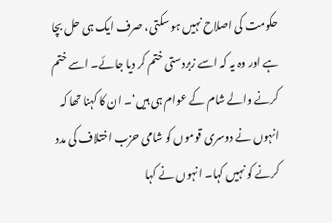حکومت کی اصلاح نہیں ہو سکتی، صرف ایک ہی حل بچا ہے اور وہ یہ کہ اسے زبردستی ختم کر دیا جائے۔ اسے ختم کرنے والے شام کے عوام ہی ہیں‘۔ ان کا کہنا تھا کہ انہوں نے دوسری قوموں کو شامی حزب اختلاف کی مدد کرنے کو نہیں کہا۔ انہوں نے کہا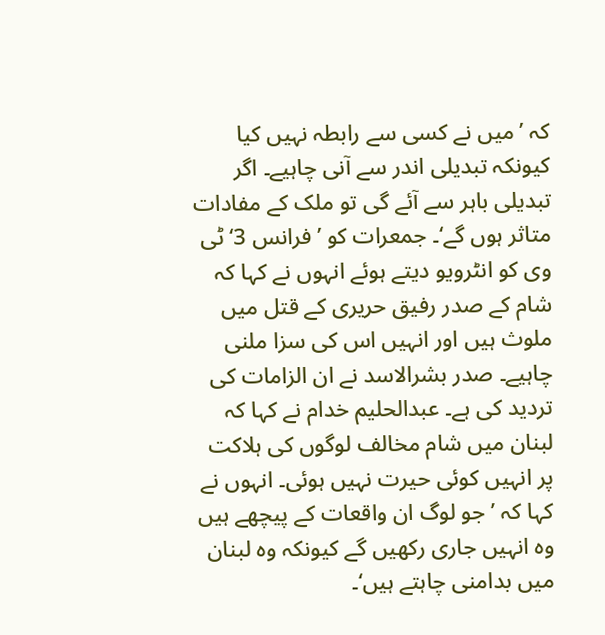کہ ’میں نے کسی سے رابطہ نہیں کیا کیونکہ تبدیلی اندر سے آنی چاہیے۔ اگر تبدیلی باہر سے آئے گی تو ملک کے مفادات متاثر ہوں گے‘۔ جمعرات کو ’فرانس 3‘ ٹی وی کو انٹرویو دیتے ہوئے انہوں نے کہا کہ شام کے صدر رفیق حریری کے قتل میں ملوث ہیں اور انہیں اس کی سزا ملنی چاہیے۔ صدر بشرالاسد نے ان الزامات کی تردید کی ہے۔ عبدالحلیم خدام نے کہا کہ لبنان میں شام مخالف لوگوں کی ہلاکت پر انہیں کوئی حیرت نہیں ہوئی۔ انہوں نے کہا کہ ’جو لوگ ان واقعات کے پیچھے ہیں وہ انہیں جاری رکھیں گے کیونکہ وہ لبنان میں بدامنی چاہتے ہیں‘۔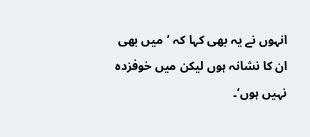انہوں نے یہ بھی کہا کہ ’میں بھی ان کا نشانہ ہوں لیکن میں خوفزدہ نہیں ہوں‘۔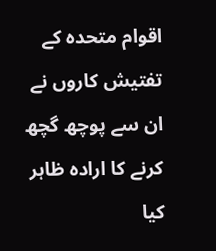اقوام متحدہ کے تفتیش کاروں نے ان سے پوچھ گچھ کرنے کا ارادہ ظاہر کیا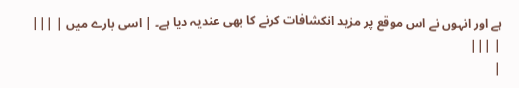ہے اور انہوں نے اس موقع پر مزید انکشافات کرنے کا بھی عندیہ دیا ہے۔ | اسی بارے میں | |||
| |||
|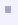|||